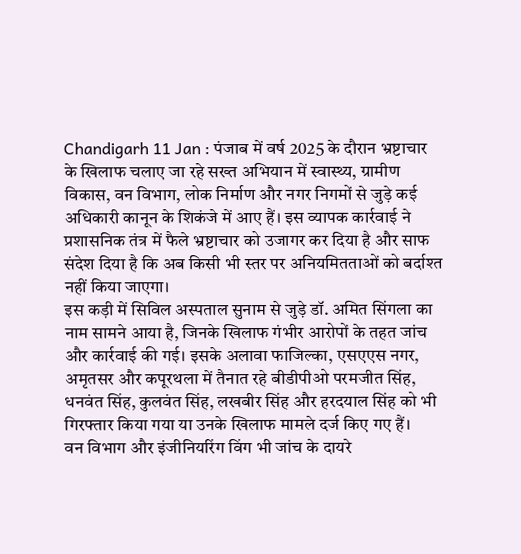Chandigarh 11 Jan : पंजाब में वर्ष 2025 के दौरान भ्रष्टाचार के खिलाफ चलाए जा रहे सख्त अभियान में स्वास्थ्य, ग्रामीण विकास, वन विभाग, लोक निर्माण और नगर निगमों से जुड़े कई अधिकारी कानून के शिकंजे में आए हैं। इस व्यापक कार्रवाई ने प्रशासनिक तंत्र में फैले भ्रष्टाचार को उजागर कर दिया है और साफ संदेश दिया है कि अब किसी भी स्तर पर अनियमितताओं को बर्दाश्त नहीं किया जाएगा।
इस कड़ी में सिविल अस्पताल सुनाम से जुड़े डॉ. अमित सिंगला का नाम सामने आया है, जिनके खिलाफ गंभीर आरोपों के तहत जांच और कार्रवाई की गई। इसके अलावा फाजिल्का, एसएएस नगर, अमृतसर और कपूरथला में तैनात रहे बीडीपीओ परमजीत सिंह, धनवंत सिंह, कुलवंत सिंह, लखबीर सिंह और हरदयाल सिंह को भी गिरफ्तार किया गया या उनके खिलाफ मामले दर्ज किए गए हैं।
वन विभाग और इंजीनियरिंग विंग भी जांच के दायरे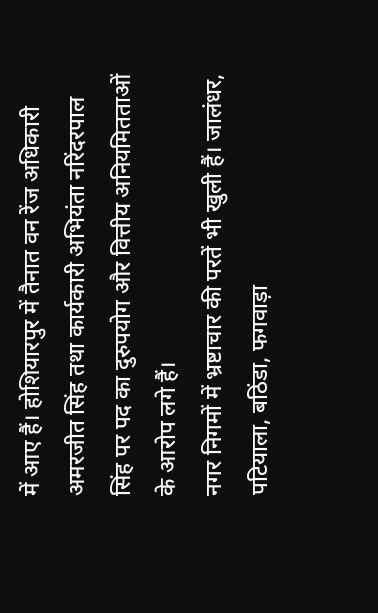में आए हैं। होशियारपुर में तैनात वन रेंज अधिकारी अमरजीत सिंह तथा कार्यकारी अभियंता नरिंदरपाल सिंह पर पद का दुरुपयोग और वित्तीय अनियमितताओं के आरोप लगे हैं।
नगर निगमों में भ्रष्टाचार की परतें भी खुली हैं। जालंधर, पटियाला, बठिंडा, फगवाड़ा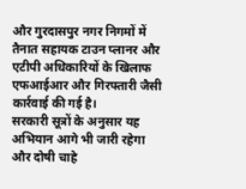और गुरदासपुर नगर निगमों में तैनात सहायक टाउन प्लानर और एटीपी अधिकारियों के खिलाफ एफआईआर और गिरफ्तारी जैसी कार्रवाई की गई है।
सरकारी सूत्रों के अनुसार यह अभियान आगे भी जारी रहेगा और दोषी चाहे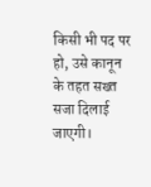किसी भी पद पर हो, उसे कानून के तहत सख्त सजा दिलाई जाएगी।